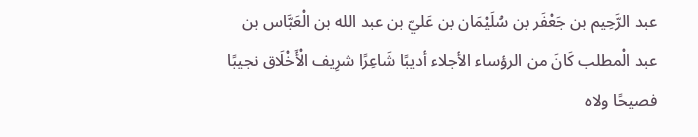عبد الرَّحِيم بن جَعْفَر بن سُلَيْمَان بن عَليّ بن عبد الله بن الْعَبَّاس بن عبد الْمطلب كَانَ من الرؤساء الأجلاء أديبًا شَاعِرًا شرِيف الْأَخْلَاق نجيبًا فصيحًا ولاه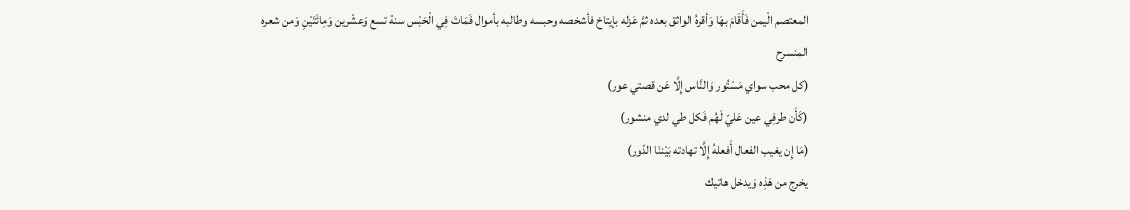المعتصم الْيمن فَأَقَامَ بهَا وَأقرهُ الواثق بعده ثمَّ عَزله بإيتاخ فأشخصه وحبسه وطالبه بأموال فَمَاتَ فِي الْحَبْس سنة تسع وَعشْرين وَمِائَتَيْنِ وَمن شعره المنسرح
(كل محب سواي مَسْتُور وَالنَّاس إِلَّا عَن قصتي عور)
(كَأَن طرفِي عين عَليّ لَهُم فَكل طي لدي منشور)
(مَا إِن يغيب الفعال أَفعلهُ إِلَّا تهادته بَيْننَا الدّور)
يخرج من هَذِه وَيدخل هاتيك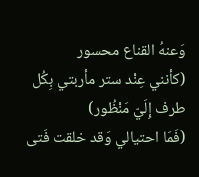وَعنهُ القناع محسور
(كأنني عِنْد ستر مأربتي بِكُل طرف إِلَيّ مَنْظُور)
(فَمَا احتيالي وَقد خلقت فَتى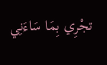تجْرِي بِمَا سَاءَنِي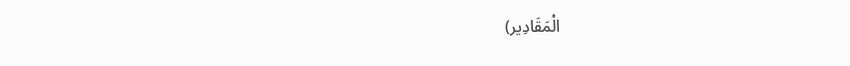الْمَقَادِير)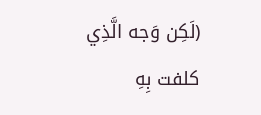(لَكِن وَجه الَّذِي كلفت بِهِ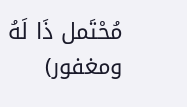مُحْتَمل ذَا لَهُ ومغفور)